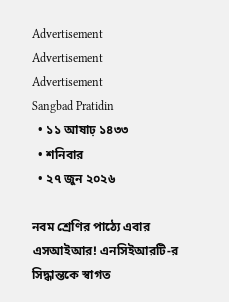Advertisement
Advertisement
Advertisement
Sangbad Pratidin
  • ১১ আষাঢ় ১৪৩৩
  • শনিবার
  • ২৭ জুন ২০২৬

নবম শ্রেণির পাঠ্যে এবার এসআইআর! এনসিইআরটি-র সিদ্ধান্তকে স্বাগত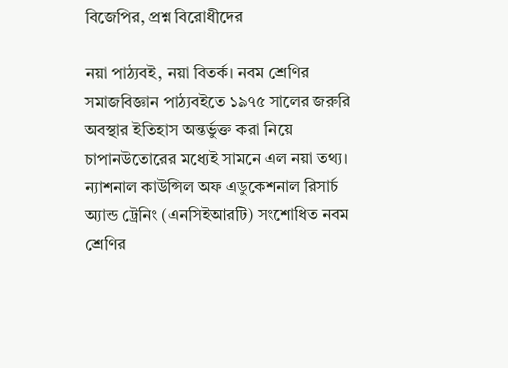বিজেপির, প্রশ্ন বিরোধীদের

নয়া পাঠ্যবই, নয়া বিতর্ক। নবম শ্রেণির সমাজবিজ্ঞান পাঠ্যবইতে ১৯৭৫ সালের জরুরি অবস্থার ইতিহাস অন্তর্ভুক্ত করা নিয়ে চাপানউতোরের মধ্যেই সামনে এল নয়া তথ্য। ন্যাশনাল কাউন্সিল অফ এডুকেশনাল রিসার্চ অ্যান্ড ট্রেনিং (এনসিইআরটি) সংশোধিত নবম শ্রেণির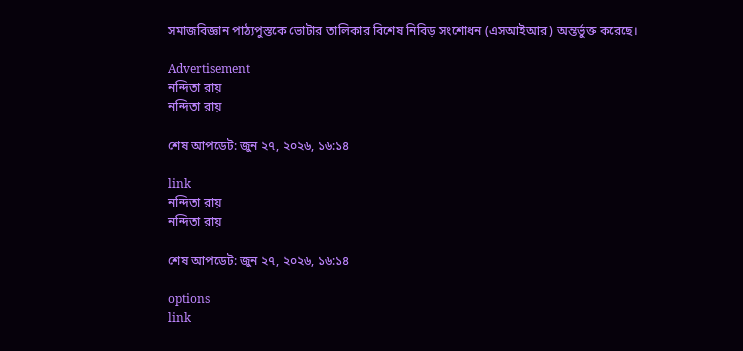সমাজবিজ্ঞান পাঠ্যপুস্তকে ভোটার তালিকার বিশেষ নিবিড় সংশোধন (এসআইআর) অন্তর্ভুক্ত করেছে।

Advertisement
নন্দিতা রায়
নন্দিতা রায়

শেষ আপডেট: জুন ২৭, ২০২৬, ১৬:১৪

link
নন্দিতা রায়
নন্দিতা রায়

শেষ আপডেট: জুন ২৭, ২০২৬, ১৬:১৪

options
link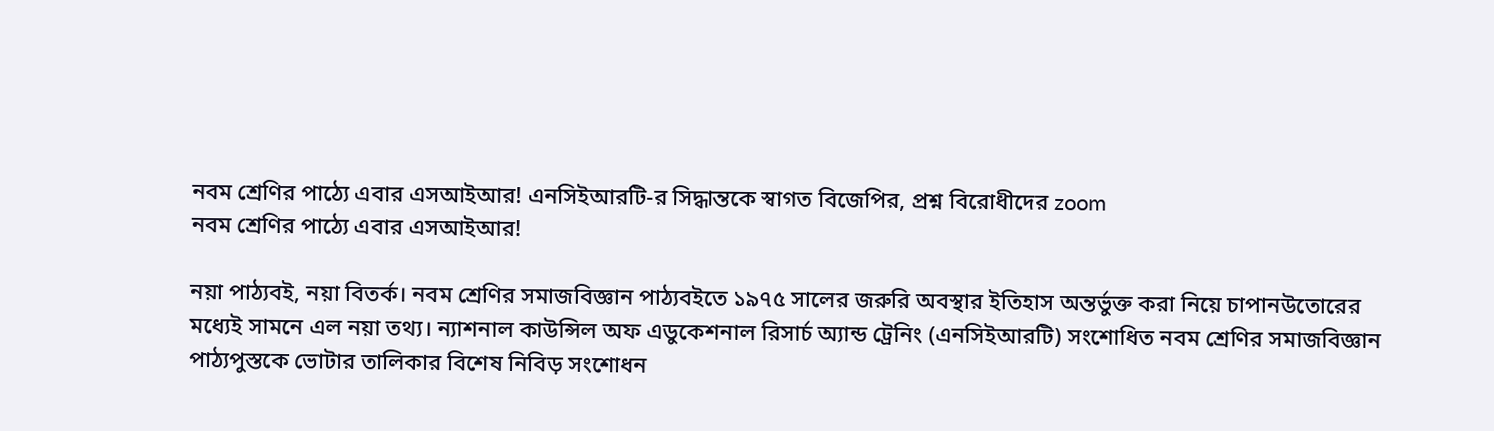নবম শ্রেণির পাঠ্যে এবার এসআইআর! এনসিইআরটি-র সিদ্ধান্তকে স্বাগত বিজেপির, প্রশ্ন বিরোধীদের zoom
নবম শ্রেণির পাঠ্যে এবার এসআইআর!

নয়া পাঠ্যবই, নয়া বিতর্ক। নবম শ্রেণির সমাজবিজ্ঞান পাঠ্যবইতে ১৯৭৫ সালের জরুরি অবস্থার ইতিহাস অন্তর্ভুক্ত করা নিয়ে চাপানউতোরের মধ্যেই সামনে এল নয়া তথ্য। ন্যাশনাল কাউন্সিল অফ এডুকেশনাল রিসার্চ অ্যান্ড ট্রেনিং (এনসিইআরটি) সংশোধিত নবম শ্রেণির সমাজবিজ্ঞান পাঠ্যপুস্তকে ভোটার তালিকার বিশেষ নিবিড় সংশোধন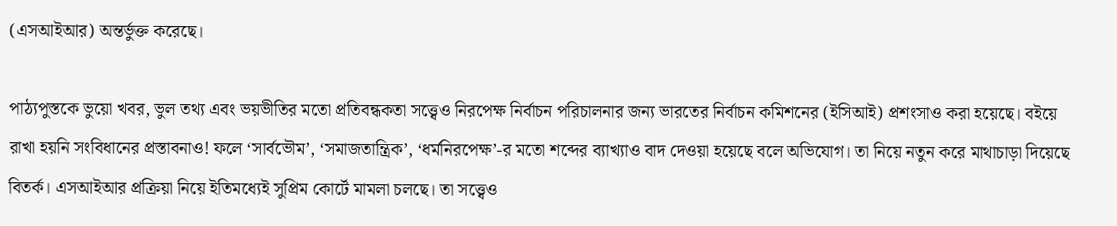(এসআইআর) অন্তর্ভুক্ত করেছে।

পাঠ্যপুস্তকে ভুয়ো খবর, ভুল তথ্য এবং ভয়ভীতির মতো প্রতিবন্ধকতা সত্ত্বেও নিরপেক্ষ নির্বাচন পরিচালনার জন্য ভারতের নির্বাচন কমিশনের (ইসিআই) প্রশংসাও করা হয়েছে। বইয়ে রাখা হয়নি সংবিধানের প্রস্তাবনাও! ফলে ‘সার্বভৌম’, ‘সমাজতান্ত্রিক’, ‘ধর্মনিরপেক্ষ’-র মতো শব্দের ব্যাখ্যাও বাদ দেওয়া হয়েছে বলে অভিযোগ। তা নিয়ে নতুন করে মাথাচাড়া দিয়েছে বিতর্ক। এসআইআর প্রক্রিয়া নিয়ে ইতিমধ্যেই সুপ্রিম কোর্টে মামলা চলছে। তা সত্ত্বেও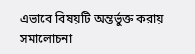এভাবে বিষয়টি অন্তর্ভুক্ত করায় সমালোচনা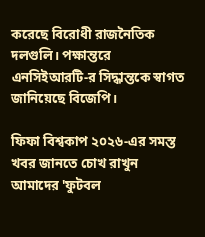করেছে বিরোধী রাজনৈতিক দলগুলি। পক্ষান্তরে এনসিইআরটি-র সিদ্ধান্তকে স্বাগত জানিয়েছে বিজেপি।

ফিফা বিশ্বকাপ ২০২৬-এর সমস্ত খবর জানতে চোখ রাখুন আমাদের 'ফুটবল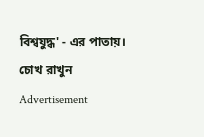বিশ্বযুদ্ধ' - এর পাতায়।
চোখ রাখুন
Advertisement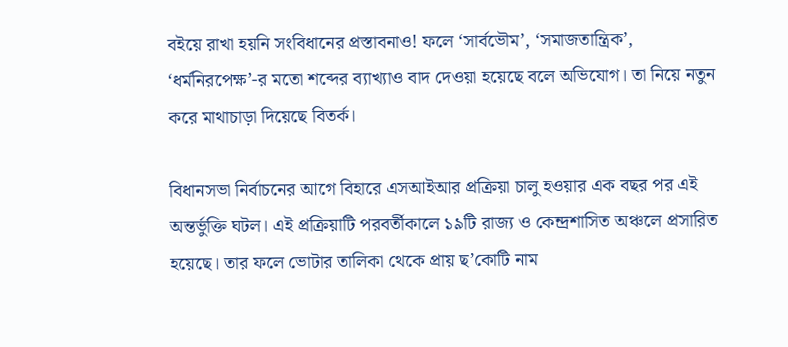বইয়ে রাখা হয়নি সংবিধানের প্রস্তাবনাও! ফলে ‘সার্বভৌম’, ‘সমাজতান্ত্রিক’, ‘ধর্মনিরপেক্ষ’-র মতো শব্দের ব্যাখ্যাও বাদ দেওয়া হয়েছে বলে অভিযোগ। তা নিয়ে নতুন করে মাথাচাড়া দিয়েছে বিতর্ক।

বিধানসভা নির্বাচনের আগে বিহারে এসআইআর প্রক্রিয়া চালু হওয়ার এক বছর পর এই অন্তর্ভুক্তি ঘটল। এই প্রক্রিয়াটি পরবর্তীকালে ১৯টি রাজ্য ও কেন্দ্রশাসিত অঞ্চলে প্রসারিত হয়েছে। তার ফলে ভোটার তালিকা থেকে প্রায় ছ’কোটি নাম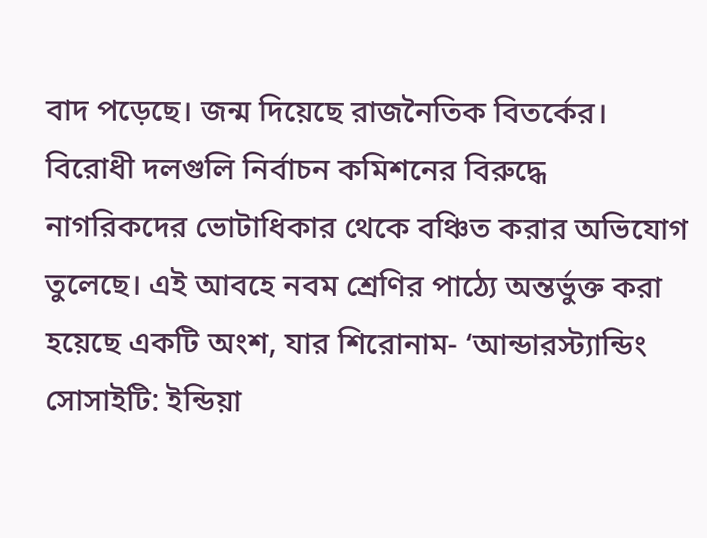বাদ পড়েছে। জন্ম দিয়েছে রাজনৈতিক বিতর্কের। বিরোধী দলগুলি নির্বাচন কমিশনের বিরুদ্ধে নাগরিকদের ভোটাধিকার থেকে বঞ্চিত করার অভিযোগ তুলেছে। এই আবহে নবম শ্রেণির পাঠ্যে অন্তর্ভুক্ত করা হয়েছে একটি অংশ, যার শিরোনাম- ‘আন্ডারস্ট্যান্ডিং সোসাইটি: ইন্ডিয়া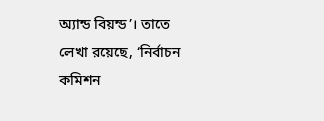অ্যান্ড বিয়ন্ড’। তাতে লেখা রয়েছে, ‘নির্বাচন কমিশন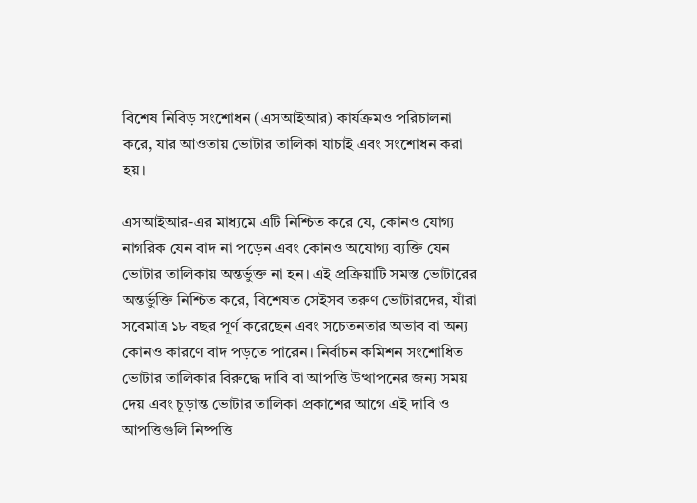বিশেষ নিবিড় সংশোধন (এসআইআর) কার্যক্রমও পরিচালনা করে, যার আওতায় ভোটার তালিকা যাচাই এবং সংশোধন করা হয়।

এসআইআর-এর মাধ্যমে এটি নিশ্চিত করে যে, কোনও যোগ্য নাগরিক যেন বাদ না পড়েন এবং কোনও অযোগ্য ব্যক্তি যেন ভোটার তালিকায় অন্তর্ভুক্ত না হন। এই প্রক্রিয়াটি সমস্ত ভোটারের অন্তর্ভুক্তি নিশ্চিত করে, বিশেষত সেইসব তরুণ ভোটারদের, যাঁরা সবেমাত্র ১৮ বছর পূর্ণ করেছেন এবং সচেতনতার অভাব বা অন্য কোনও কারণে বাদ পড়তে পারেন। নির্বাচন কমিশন সংশোধিত ভোটার তালিকার বিরুদ্ধে দাবি বা আপত্তি উত্থাপনের জন্য সময় দেয় এবং চূড়ান্ত ভোটার তালিকা প্রকাশের আগে এই দাবি ও আপত্তিগুলি নিষ্পত্তি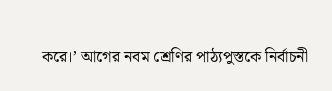করে।’ আগের নবম শ্রেণির পাঠ্যপুস্তকে নির্বাচনী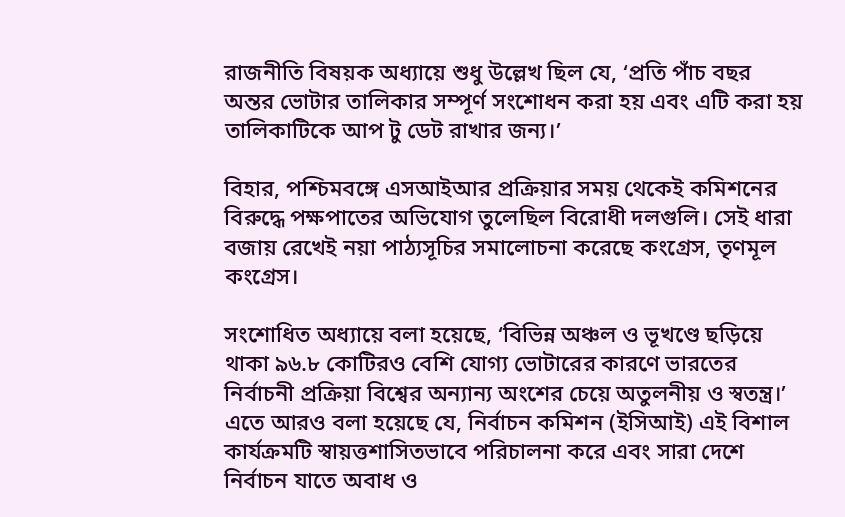রাজনীতি বিষয়ক অধ্যায়ে শুধু উল্লেখ ছিল যে, ‘প্রতি পাঁচ বছর অন্তর ভোটার তালিকার সম্পূর্ণ সংশোধন করা হয় এবং এটি করা হয় তালিকাটিকে আপ টু ডেট রাখার জন্য।’

বিহার, পশ্চিমবঙ্গে এসআইআর প্রক্রিয়ার সময় থেকেই কমিশনের বিরুদ্ধে পক্ষপাতের অভিযোগ তুলেছিল বিরোধী দলগুলি। সেই ধারা বজায় রেখেই নয়া পাঠ্যসূচির সমালোচনা করেছে কংগ্রেস, তৃণমূল কংগ্রেস।

সংশোধিত অধ্যায়ে বলা হয়েছে, ‘বিভিন্ন অঞ্চল ও ভূখণ্ডে ছড়িয়ে থাকা ৯৬.৮ কোটিরও বেশি যোগ্য ভোটারের কারণে ভারতের নির্বাচনী প্রক্রিয়া বিশ্বের অন্যান্য অংশের চেয়ে অতুলনীয় ও স্বতন্ত্র।’ এতে আরও বলা হয়েছে যে, নির্বাচন কমিশন (ইসিআই) এই বিশাল কার্যক্রমটি স্বায়ত্তশাসিতভাবে পরিচালনা করে এবং সারা দেশে নির্বাচন যাতে অবাধ ও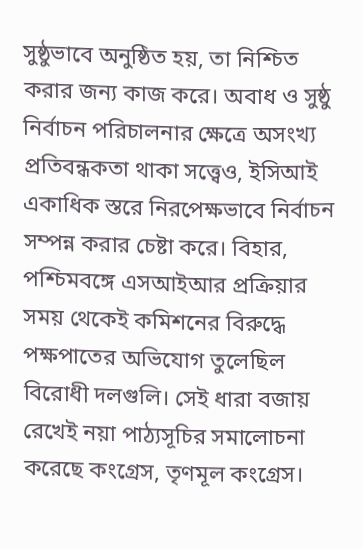সুষ্ঠুভাবে অনুষ্ঠিত হয়, তা নিশ্চিত করার জন্য কাজ করে। অবাধ ও সুষ্ঠু নির্বাচন পরিচালনার ক্ষেত্রে অসংখ্য প্রতিবন্ধকতা থাকা সত্ত্বেও, ইসিআই একাধিক স্তরে নিরপেক্ষভাবে নির্বাচন সম্পন্ন করার চেষ্টা করে। বিহার, পশ্চিমবঙ্গে এসআইআর প্রক্রিয়ার সময় থেকেই কমিশনের বিরুদ্ধে পক্ষপাতের অভিযোগ তুলেছিল বিরোধী দলগুলি। সেই ধারা বজায় রেখেই নয়া পাঠ্যসূচির সমালোচনা করেছে কংগ্রেস, তৃণমূল কংগ্রেস।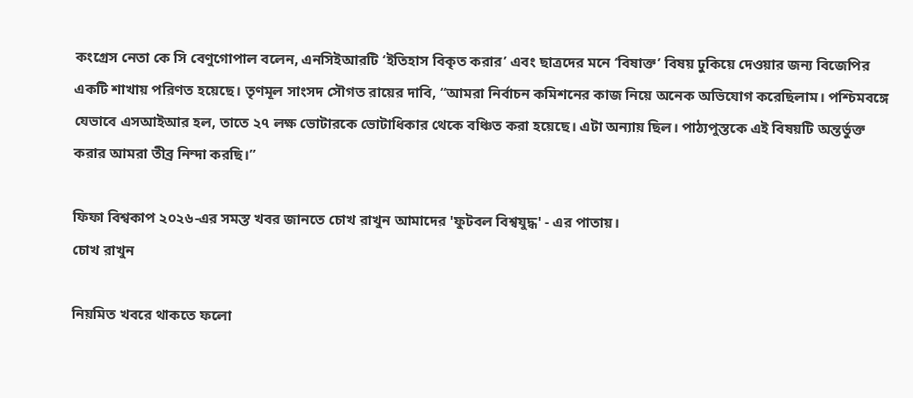কংগ্রেস নেতা কে সি বেণুগোপাল বলেন, এনসিইআরটি ‘ইতিহাস বিকৃত করার’ এবং ছাত্রদের মনে ‘বিষাক্ত’ বিষয় ঢুকিয়ে দেওয়ার জন্য বিজেপির একটি শাখায় পরিণত হয়েছে। তৃণমূল সাংসদ সৌগত রায়ের দাবি, “আমরা নির্বাচন কমিশনের কাজ নিয়ে অনেক অভিযোগ করেছিলাম। পশ্চিমবঙ্গে যেভাবে এসআইআর হল, তাতে ২৭ লক্ষ ভোটারকে ভোটাধিকার থেকে বঞ্চিত করা হয়েছে। এটা অন্যায় ছিল। পাঠ্যপুস্তকে এই বিষয়টি অন্তর্ভুক্ত করার আমরা তীব্র নিন্দা করছি।”

ফিফা বিশ্বকাপ ২০২৬-এর সমস্ত খবর জানতে চোখ রাখুন আমাদের 'ফুটবল বিশ্বযুদ্ধ' - এর পাতায়।
চোখ রাখুন

নিয়মিত খবরে থাকতে ফলো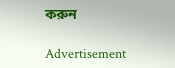করুন

Advertisement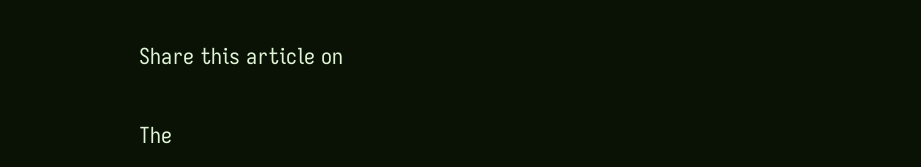Share this article on

The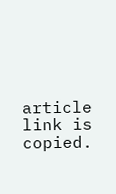article link is copied.